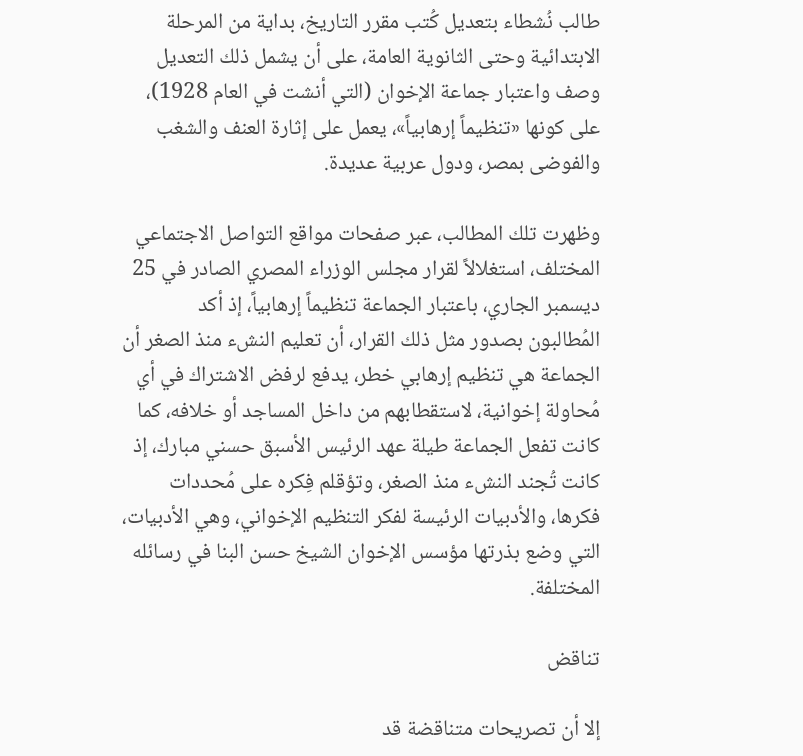طالب نُشطاء بتعديل كُتب مقرر التاريخ، بداية من المرحلة الابتدائية وحتى الثانوية العامة، على أن يشمل ذلك التعديل وصف واعتبار جماعة الإخوان (التي أنشت في العام 1928)، على كونها «تنظيماً إرهابياً»، يعمل على إثارة العنف والشغب والفوضى بمصر، ودول عربية عديدة.

وظهرت تلك المطالب، عبر صفحات مواقع التواصل الاجتماعي المختلف، استغلالاً لقرار مجلس الوزراء المصري الصادر في 25 ديسمبر الجاري، باعتبار الجماعة تنظيماً إرهابياً، إذ أكد المُطالبون بصدور مثل ذلك القرار، أن تعليم النشء منذ الصغر أن الجماعة هي تنظيم إرهابي خطر، يدفع لرفض الاشتراك في أي مُحاولة إخوانية، لاستقطابهم من داخل المساجد أو خلافه، كما كانت تفعل الجماعة طيلة عهد الرئيس الأسبق حسني مبارك، إذ كانت تُجند النشء منذ الصغر، وتؤقلم فِكره على مُحددات فكرها، والأدبيات الرئيسة لفكر التنظيم الإخواني، وهي الأدبيات، التي وضع بذرتها مؤسس الإخوان الشيخ حسن البنا في رسائله المختلفة.

تناقض

إلا أن تصريحات متناقضة قد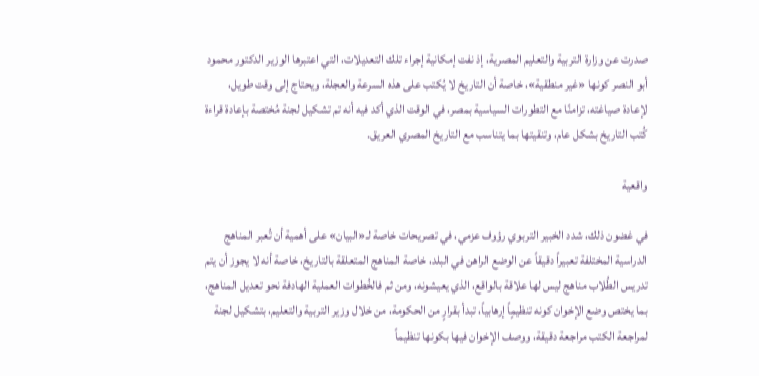صدرت عن وزارة التربية والتعليم المصرية، إذ نفت إمكانية إجراء تلك التعديلات، التي اعتبرها الوزير الدكتور محمود أبو النصر كونها «غير منطقية»، خاصة أن التاريخ لا يُكتب على هذه السرعة والعجلة، ويحتاج إلى وقت طويل، لإعادة صياغته، تزامنًا مع التطورات السياسية بمصر، في الوقت الذي أكد فيه أنه تم تشكيل لجنة مُختصة بإعادة قراءة كُتب التاريخ بشكل عام، وتنقيتها بما يتناسب مع التاريخ المصري العريق.

واقعية

في غضون ذلك، شدد الخبير التربوي رؤوف عزمي، في تصريحات خاصة لـ«البيان» على أهمية أن تُعبر المناهج الدراسية المختلفة تعبيراً دقيقاً عن الوضع الراهن في البلد، خاصة المناهج المتعلقة بالتاريخ، خاصة أنه لا يجوز أن يتم تدريس الطُلاب مناهج ليس لها علاقة بالواقع، الذي يعيشونه، ومن ثم فالخُطوات العملية الهادفة نحو تعديل المناهج، بما يختص وضع الإخوان كونه تنظيمٍاً إرهابياً، تبدأ بقرارٍ من الحكومة، من خلال وزير التربية والتعليم، بتشكيل لجنة لمراجعة الكتب مراجعة دقيقة، ووصف الإخوان فيها بكونها تنظيماً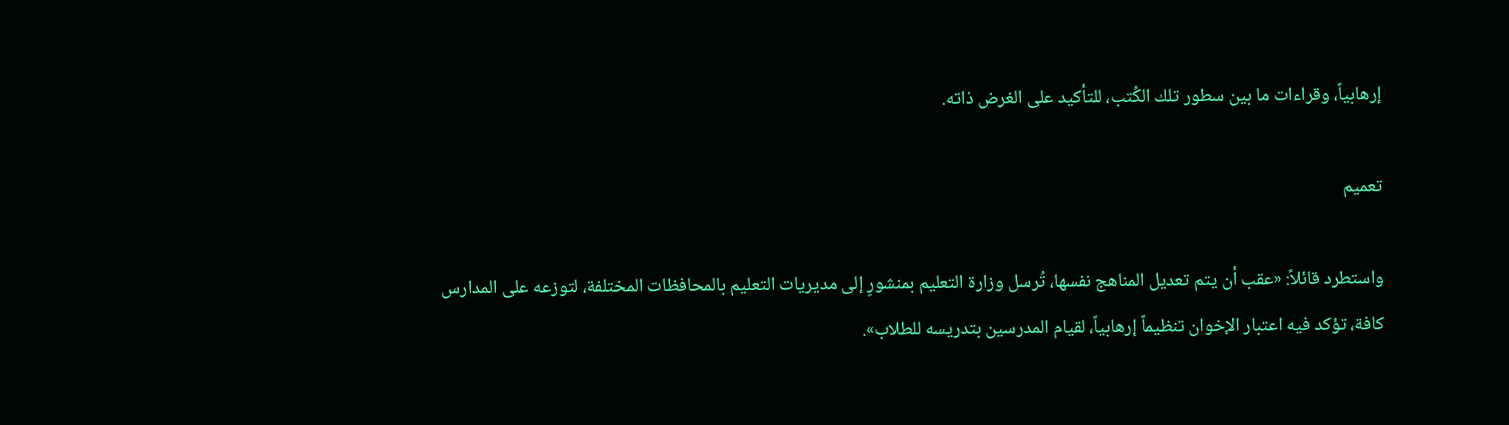إرهابياً، وقراءات ما بين سطور تلك الكُتب، للتأكيد على الغرض ذاته.

تعميم

واستطرد قائلاً: «عقب أن يتم تعديل المناهج نفسها، تُرسل وزارة التعليم بمنشورٍ إلى مديريات التعليم بالمحافظات المختلفة، لتوزعه على المدارس كافة، تؤكد فيه اعتبار الإخوان تنظيماً إرهابياً، لقيام المدرسين بتدريسه للطلاب».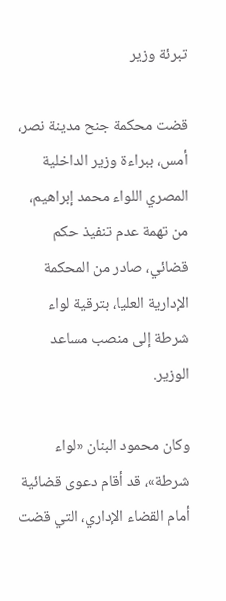تبرئة وزير

قضت محكمة جنح مدينة نصر، أمس، ببراءة وزير الداخلية المصري اللواء محمد إبراهيم، من تهمة عدم تنفيذ حكم قضائي، صادر من المحكمة الإدارية العليا، بترقية لواء شرطة إلى منصب مساعد الوزير.

وكان محمود البنان «لواء شرطة»، قد أقام دعوى قضائية أمام القضاء الإداري، التي قضت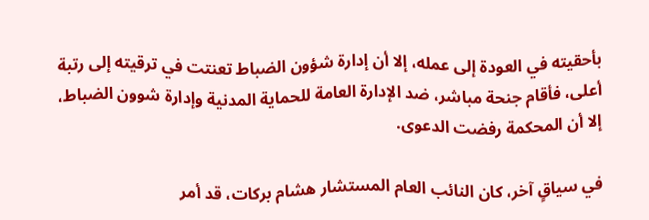بأحقيته في العودة إلى عمله، إلا أن إدارة شؤون الضباط تعنتت في ترقيته إلى رتبة أعلى، فأقام جنحة مباشر، ضد الإدارة العامة للحماية المدنية وإدارة شوون الضباط، إلا أن المحكمة رفضت الدعوى.

في سياقٍ آخر، كان النائب العام المستشار هشام بركات، قد أمر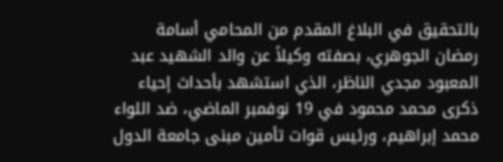بالتحقيق في البلاغ المقدم من المحامي أسامة رمضان الجوهري، بصفته وكيلاً عن والد الشهيد عبد المعبود مجدي الناظر، الذي استشهد بأحداث إحياء ذكرى محمد محمود في 19 نوفمبر الماضي، ضد اللواء محمد إبراهيم، ورئيس قوات تأمين مبنى جامعة الدول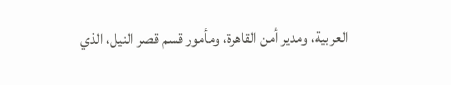العربية، ومدير أمن القاهرة، ومأمور قسم قصر النيل، الذي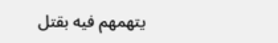يتهمهم فيه بقتل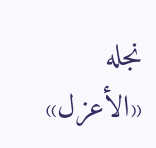نجله «الأعزل»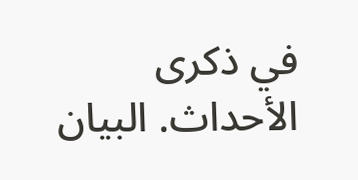في ذكرى الأحداث. البيان